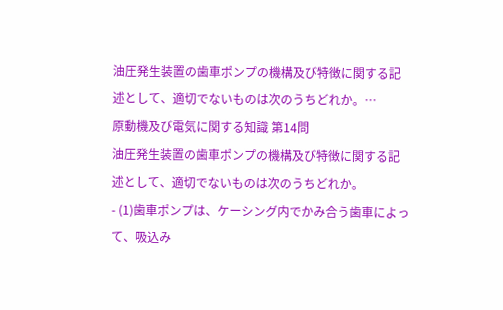油圧発生装置の歯車ポンプの機構及び特徴に関する記述として、適切でないものは次のうちどれか。…
原動機及び電気に関する知識 第14問
油圧発生装置の歯車ポンプの機構及び特徴に関する記述として、適切でないものは次のうちどれか。
- (1)歯車ポンプは、ケーシング内でかみ合う歯車によって、吸込み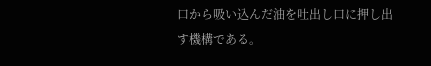口から吸い込んだ油を吐出し口に押し出す機構である。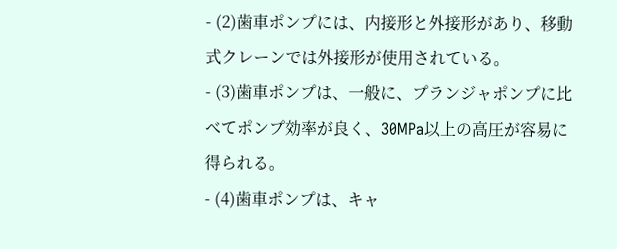- (2)歯車ポンプには、内接形と外接形があり、移動式クレーンでは外接形が使用されている。
- (3)歯車ポンプは、一般に、プランジャポンプに比べてポンプ効率が良く、30MPa以上の高圧が容易に得られる。
- (4)歯車ポンプは、キャ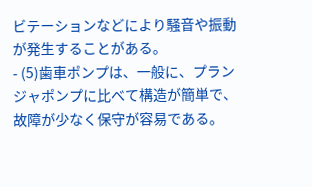ビテーションなどにより騒音や振動が発生することがある。
- (5)歯車ポンプは、一般に、プランジャポンプに比べて構造が簡単で、故障が少なく保守が容易である。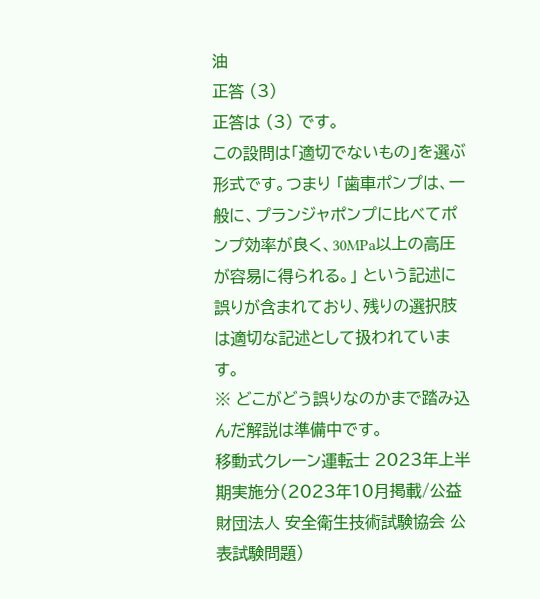油
正答 (3)
正答は (3) です。
この設問は「適切でないもの」を選ぶ形式です。つまり 「歯車ポンプは、一般に、プランジャポンプに比べてポンプ効率が良く、30MPa以上の高圧が容易に得られる。」 という記述に誤りが含まれており、残りの選択肢は適切な記述として扱われています。
※ どこがどう誤りなのかまで踏み込んだ解説は準備中です。
移動式クレーン運転士 2023年上半期実施分(2023年10月掲載/公益財団法人 安全衛生技術試験協会 公表試験問題)